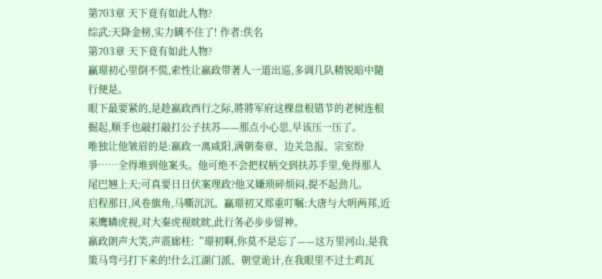第703章 天下竟有如此人物?
综武:天降金榜,实力瞒不住了! 作者:佚名
第703章 天下竟有如此人物?
贏璟初心里倒不慌,索性让嬴政带著人一道出巡,多调几队精锐暗中隨行便是。
眼下最要紧的,是趁嬴政西行之际,將將军府这棵盘根错节的老树连根掘起,顺手也敲打敲打公子扶苏——那点小心思,早该压一压了。
唯独让他皱眉的是:嬴政一离咸阳,满朝奏章、边关急报、宗室纷爭……全得堆到他案头。他可绝不会把权柄交到扶苏手里,免得那人尾巴翘上天;可真要日日伏案理政?他又嫌琐碎烦闷,提不起劲儿。
启程那日,风卷旗角,马嘶沉沉。贏璟初又郑重叮嘱:大唐与大明两邦,近来鹰瞵虎视,对大秦虎视眈眈,此行务必步步留神。
嬴政朗声大笑,声震廊柱:“璟初啊,你莫不是忘了——这万里河山,是我策马弯弓打下来的!什么江湖门派、朝堂诡计,在我眼里不过土鸡瓦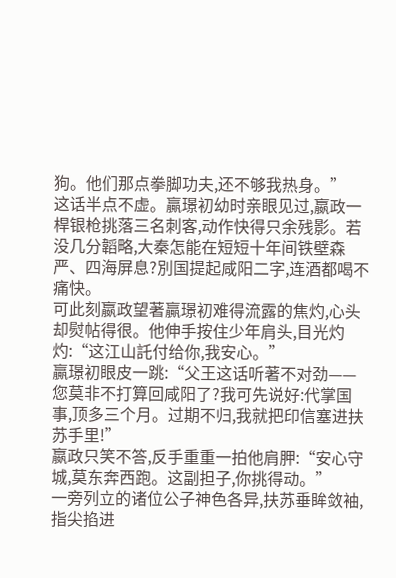狗。他们那点拳脚功夫,还不够我热身。”
这话半点不虚。贏璟初幼时亲眼见过,嬴政一桿银枪挑落三名刺客,动作快得只余残影。若没几分韜略,大秦怎能在短短十年间铁壁森严、四海屏息?別国提起咸阳二字,连酒都喝不痛快。
可此刻嬴政望著贏璟初难得流露的焦灼,心头却熨帖得很。他伸手按住少年肩头,目光灼灼:“这江山託付给你,我安心。”
贏璟初眼皮一跳:“父王这话听著不对劲——您莫非不打算回咸阳了?我可先说好:代掌国事,顶多三个月。过期不归,我就把印信塞进扶苏手里!”
嬴政只笑不答,反手重重一拍他肩胛:“安心守城,莫东奔西跑。这副担子,你挑得动。”
一旁列立的诸位公子神色各异,扶苏垂眸敛袖,指尖掐进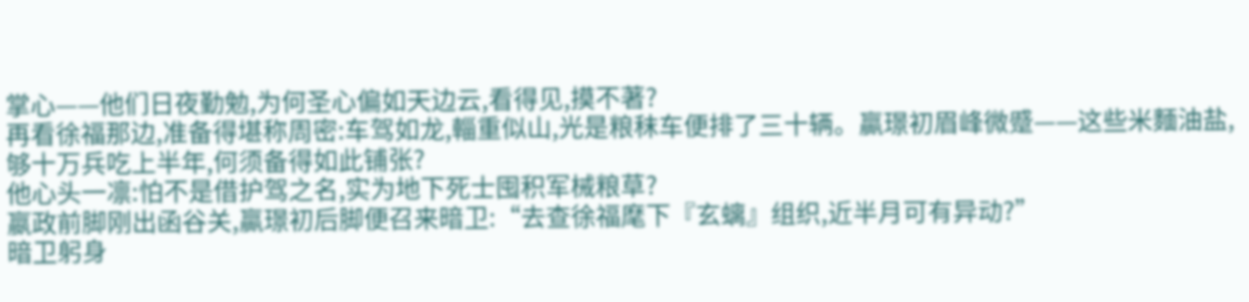掌心——他们日夜勤勉,为何圣心偏如天边云,看得见,摸不著?
再看徐福那边,准备得堪称周密:车驾如龙,輜重似山,光是粮秣车便排了三十辆。贏璟初眉峰微蹙——这些米麵油盐,够十万兵吃上半年,何须备得如此铺张?
他心头一凛:怕不是借护驾之名,实为地下死士囤积军械粮草?
嬴政前脚刚出函谷关,贏璟初后脚便召来暗卫:“去查徐福麾下『玄螭』组织,近半月可有异动?”
暗卫躬身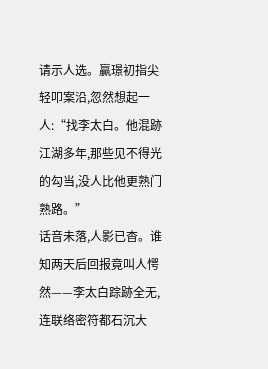请示人选。贏璟初指尖轻叩案沿,忽然想起一人:“找李太白。他混跡江湖多年,那些见不得光的勾当,没人比他更熟门熟路。”
话音未落,人影已杳。谁知两天后回报竟叫人愕然——李太白踪跡全无,连联络密符都石沉大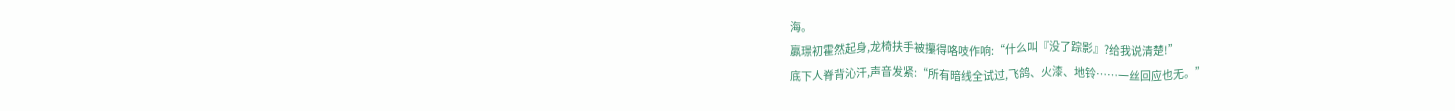海。
贏璟初霍然起身,龙椅扶手被攥得咯吱作响:“什么叫『没了踪影』?给我说清楚!”
底下人脊背沁汗,声音发紧:“所有暗线全试过,飞鸽、火漆、地铃……一丝回应也无。”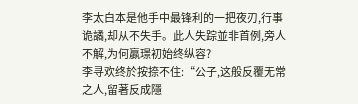李太白本是他手中最锋利的一把夜刃,行事诡譎,却从不失手。此人失踪並非首例,旁人不解,为何贏璟初始终纵容?
李寻欢终於按捺不住:“公子,这般反覆无常之人,留著反成隱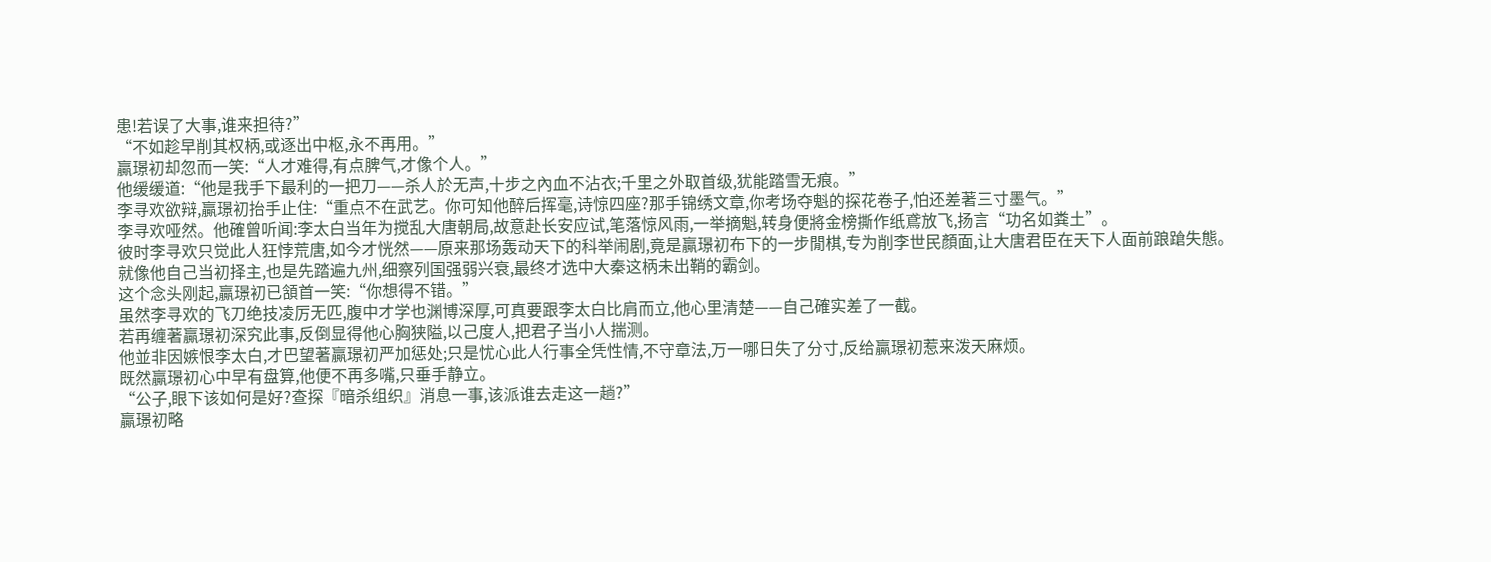患!若误了大事,谁来担待?”
“不如趁早削其权柄,或逐出中枢,永不再用。”
贏璟初却忽而一笑:“人才难得,有点脾气,才像个人。”
他缓缓道:“他是我手下最利的一把刀——杀人於无声,十步之內血不沾衣;千里之外取首级,犹能踏雪无痕。”
李寻欢欲辩,贏璟初抬手止住:“重点不在武艺。你可知他醉后挥毫,诗惊四座?那手锦绣文章,你考场夺魁的探花卷子,怕还差著三寸墨气。”
李寻欢哑然。他確曾听闻:李太白当年为搅乱大唐朝局,故意赴长安应试,笔落惊风雨,一举摘魁,转身便將金榜撕作纸鳶放飞,扬言“功名如粪土”。
彼时李寻欢只觉此人狂悖荒唐,如今才恍然——原来那场轰动天下的科举闹剧,竟是贏璟初布下的一步閒棋,专为削李世民顏面,让大唐君臣在天下人面前踉蹌失態。
就像他自己当初择主,也是先踏遍九州,细察列国强弱兴衰,最终才选中大秦这柄未出鞘的霸剑。
这个念头刚起,贏璟初已頷首一笑:“你想得不错。”
虽然李寻欢的飞刀绝技凌厉无匹,腹中才学也渊博深厚,可真要跟李太白比肩而立,他心里清楚——自己確实差了一截。
若再缠著贏璟初深究此事,反倒显得他心胸狭隘,以己度人,把君子当小人揣测。
他並非因嫉恨李太白,才巴望著贏璟初严加惩处;只是忧心此人行事全凭性情,不守章法,万一哪日失了分寸,反给贏璟初惹来泼天麻烦。
既然贏璟初心中早有盘算,他便不再多嘴,只垂手静立。
“公子,眼下该如何是好?查探『暗杀组织』消息一事,该派谁去走这一趟?”
贏璟初略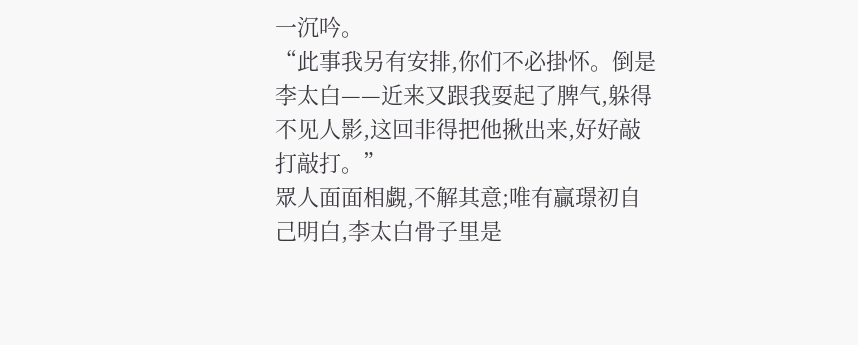一沉吟。
“此事我另有安排,你们不必掛怀。倒是李太白——近来又跟我耍起了脾气,躲得不见人影,这回非得把他揪出来,好好敲打敲打。”
眾人面面相覷,不解其意;唯有贏璟初自己明白,李太白骨子里是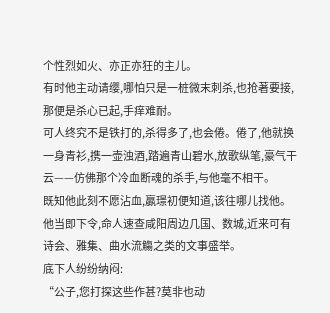个性烈如火、亦正亦狂的主儿。
有时他主动请缨,哪怕只是一桩微末刺杀,也抢著要接,那便是杀心已起,手痒难耐。
可人终究不是铁打的,杀得多了,也会倦。倦了,他就换一身青衫,携一壶浊酒,踏遍青山碧水,放歌纵笔,豪气干云——仿佛那个冷血断魂的杀手,与他毫不相干。
既知他此刻不愿沾血,贏璟初便知道,该往哪儿找他。
他当即下令,命人速查咸阳周边几国、数城,近来可有诗会、雅集、曲水流觴之类的文事盛举。
底下人纷纷纳闷:
“公子,您打探这些作甚?莫非也动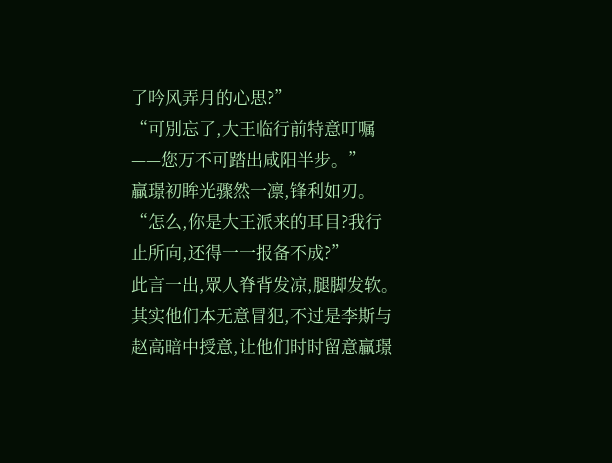了吟风弄月的心思?”
“可別忘了,大王临行前特意叮嘱——您万不可踏出咸阳半步。”
贏璟初眸光骤然一凛,锋利如刃。
“怎么,你是大王派来的耳目?我行止所向,还得一一报备不成?”
此言一出,眾人脊背发凉,腿脚发软。其实他们本无意冒犯,不过是李斯与赵高暗中授意,让他们时时留意贏璟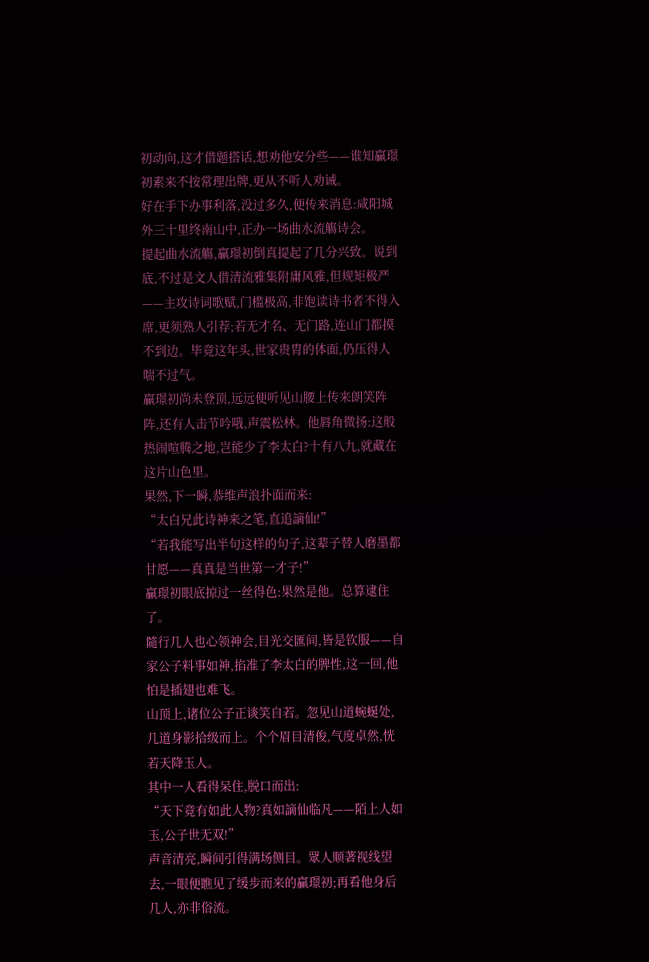初动向,这才借题搭话,想劝他安分些——谁知贏璟初素来不按常理出牌,更从不听人劝诫。
好在手下办事利落,没过多久,便传来消息:咸阳城外三十里终南山中,正办一场曲水流觴诗会。
提起曲水流觴,贏璟初倒真提起了几分兴致。说到底,不过是文人借清流雅集附庸风雅,但规矩极严——主攻诗词歌赋,门槛极高,非饱读诗书者不得入席,更须熟人引荐;若无才名、无门路,连山门都摸不到边。毕竟这年头,世家贵胄的体面,仍压得人喘不过气。
贏璟初尚未登顶,远远便听见山腰上传来朗笑阵阵,还有人击节吟哦,声震松林。他唇角微扬:这般热闹喧腾之地,岂能少了李太白?十有八九,就藏在这片山色里。
果然,下一瞬,恭维声浪扑面而来:
“太白兄此诗神来之笔,直追謫仙!”
“若我能写出半句这样的句子,这辈子替人磨墨都甘愿——真真是当世第一才子!”
贏璟初眼底掠过一丝得色:果然是他。总算逮住了。
隨行几人也心领神会,目光交匯间,皆是钦服——自家公子料事如神,掐准了李太白的脾性,这一回,他怕是插翅也难飞。
山顶上,诸位公子正谈笑自若。忽见山道蜿蜒处,几道身影拾级而上。个个眉目清俊,气度卓然,恍若天降玉人。
其中一人看得呆住,脱口而出:
“天下竟有如此人物?真如謫仙临凡——陌上人如玉,公子世无双!”
声音清亮,瞬间引得满场侧目。眾人顺著视线望去,一眼便瞧见了缓步而来的贏璟初;再看他身后几人,亦非俗流。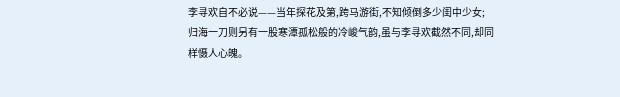李寻欢自不必说——当年探花及第,跨马游街,不知倾倒多少闺中少女;
归海一刀则另有一股寒潭孤松般的冷峻气韵,虽与李寻欢截然不同,却同样慑人心魄。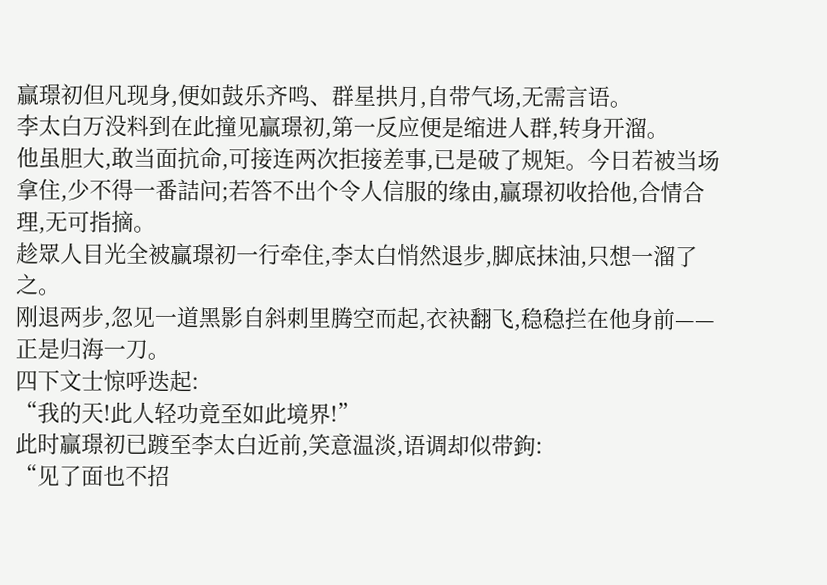贏璟初但凡现身,便如鼓乐齐鸣、群星拱月,自带气场,无需言语。
李太白万没料到在此撞见贏璟初,第一反应便是缩进人群,转身开溜。
他虽胆大,敢当面抗命,可接连两次拒接差事,已是破了规矩。今日若被当场拿住,少不得一番詰问;若答不出个令人信服的缘由,贏璟初收拾他,合情合理,无可指摘。
趁眾人目光全被贏璟初一行牵住,李太白悄然退步,脚底抹油,只想一溜了之。
刚退两步,忽见一道黑影自斜刺里腾空而起,衣袂翻飞,稳稳拦在他身前——正是归海一刀。
四下文士惊呼迭起:
“我的天!此人轻功竟至如此境界!”
此时贏璟初已踱至李太白近前,笑意温淡,语调却似带鉤:
“见了面也不招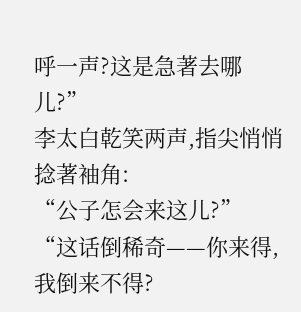呼一声?这是急著去哪儿?”
李太白乾笑两声,指尖悄悄捻著袖角:
“公子怎会来这儿?”
“这话倒稀奇——你来得,我倒来不得?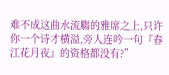难不成这曲水流觴的雅席之上,只许你一个诗才横溢,旁人连吟一句『春江花月夜』的资格都没有?”